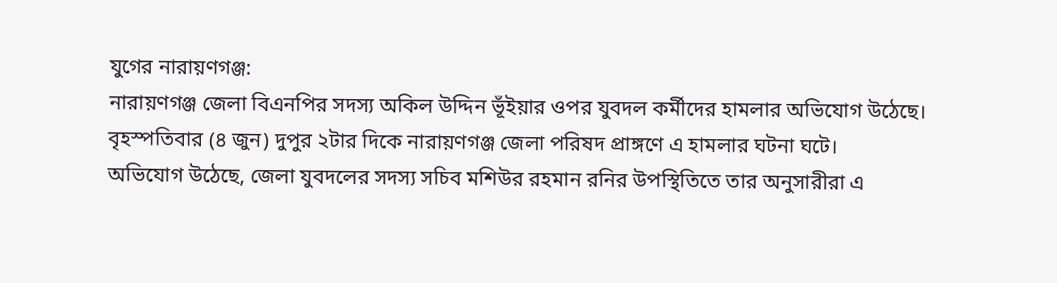যুগের নারায়ণগঞ্জ:
নারায়ণগঞ্জ জেলা বিএনপির সদস্য অকিল উদ্দিন ভূঁইয়ার ওপর যুবদল কর্মীদের হামলার অভিযোগ উঠেছে।
বৃহস্পতিবার (৪ জুন) দুপুর ২টার দিকে নারায়ণগঞ্জ জেলা পরিষদ প্রাঙ্গণে এ হামলার ঘটনা ঘটে।
অভিযোগ উঠেছে, জেলা যুবদলের সদস্য সচিব মশিউর রহমান রনির উপস্থিতিতে তার অনুসারীরা এ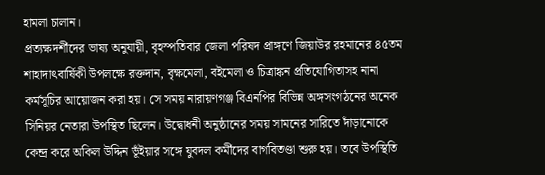হামলা চালান।
প্রত্যক্ষদর্শীদের ভাষ্য অনুযায়ী, বৃহস্পতিবার জেলা পরিষদ প্রাঙ্গণে জিয়াউর রহমানের ৪৫তম শাহাদাৎবার্ষিকী উপলক্ষে রক্তদান, বৃক্ষমেলা, বইমেলা ও চিত্রাঙ্কন প্রতিযোগিতাসহ নানা কর্মসূচির আয়োজন করা হয়। সে সময় নারায়ণগঞ্জ বিএনপির বিভিন্ন অঙ্গসংগঠনের অনেক সিনিয়র নেতারা উপস্থিত ছিলেন। উদ্বোধনী অনুষ্ঠানের সময় সামনের সারিতে দাঁড়ানোকে কেন্দ্র করে অকিল উদ্দিন ভূঁইয়ার সঙ্গে যুবদল কর্মীদের বাগবিতণ্ডা শুরু হয়। তবে উপস্থিতি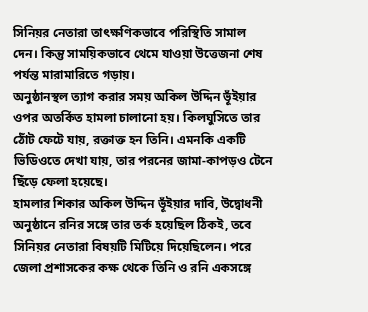সিনিয়র নেতারা তাৎক্ষণিকভাবে পরিস্থিতি সামাল দেন। কিন্তু সাময়িকভাবে থেমে যাওয়া উত্তেজনা শেষ পর্যন্ত মারামারিতে গড়ায়।
অনুষ্ঠানস্থল ত্যাগ করার সময় অকিল উদ্দিন ভূঁইয়ার ওপর অতর্কিত হামলা চালানো হয়। কিলঘুসিতে তার ঠোঁট ফেটে যায়, রক্তাক্ত হন তিনি। এমনকি একটি ভিডিওতে দেখা যায়, তার পরনের জামা-কাপড়ও টেনে ছিঁড়ে ফেলা হয়েছে।
হামলার শিকার অকিল উদ্দিন ভূঁইয়ার দাবি, উদ্বোধনী অনুষ্ঠানে রনির সঙ্গে তার তর্ক হয়েছিল ঠিকই, তবে সিনিয়র নেতারা বিষয়টি মিটিয়ে দিয়েছিলেন। পরে জেলা প্রশাসকের কক্ষ থেকে তিনি ও রনি একসঙ্গে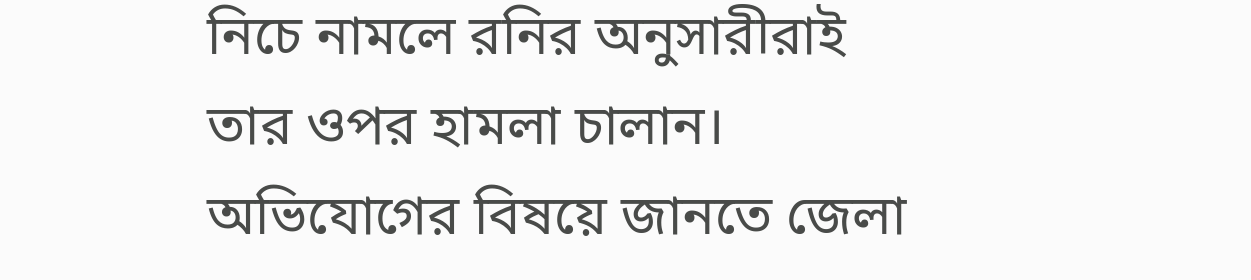নিচে নামলে রনির অনুসারীরাই তার ওপর হামলা চালান।
অভিযোগের বিষয়ে জানতে জেলা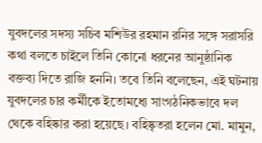যুবদলের সদস্য সচিব মশিউর রহমান রনির সঙ্গে সরাসরি কথা বলতে চাইলে তিনি কোনো ধরনের আনুষ্ঠানিক বক্তব্য দিতে রাজি হননি। তবে তিনি বলেছেন, এই ঘটনায় যুবদলের চার কর্মীকে ইতোমধ্যে সাংগঠনিকভাবে দল থেকে বহিষ্কার করা হয়েছে। বহিষ্কৃতরা হলেন মো. মামুন,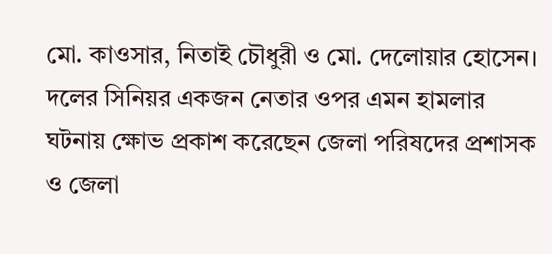মো. কাওসার, নিতাই চৌধুরী ও মো. দেলোয়ার হোসেন।
দলের সিনিয়র একজন নেতার ওপর এমন হামলার ঘটনায় ক্ষোভ প্রকাশ করেছেন জেলা পরিষদের প্রশাসক ও জেলা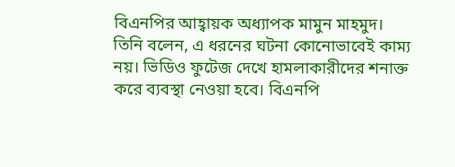বিএনপির আহ্বায়ক অধ্যাপক মামুন মাহমুদ। তিনি বলেন, এ ধরনের ঘটনা কোনোভাবেই কাম্য নয়। ভিডিও ফুটেজ দেখে হামলাকারীদের শনাক্ত করে ব্যবস্থা নেওয়া হবে। বিএনপি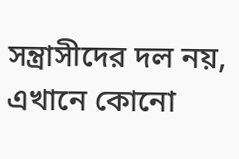সন্ত্রাসীদের দল নয়, এখানে কোনো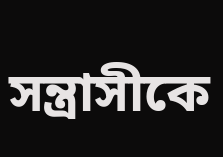সন্ত্রাসীকে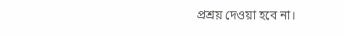প্রশ্রয় দেওয়া হবে না।